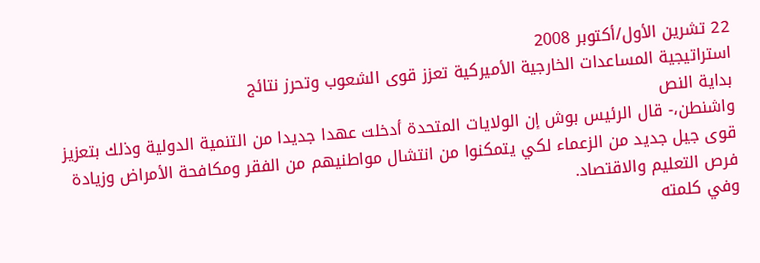22 تشرين الأول/أكتوبر 2008
استراتيجية المساعدات الخارجية الأميركية تعزز قوى الشعوب وتحرز نتائج
بداية النص
واشنطن،- قال الرئيس بوش إن الولايات المتحدة أدخلت عهدا جديدا من التنمية الدولية وذلك بتعزيز قوى جيل جديد من الزعماء لكي يتمكنوا من انتشال مواطنيهم من الفقر ومكافحة الأمراض وزيادة فرص التعليم والاقتصاد.
وفي كلمته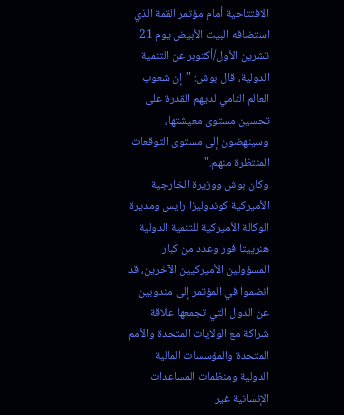الافتتاحية أمام مؤتمر القمة الذي استضافه البيت الأبيض يوم 21 تشرين الأول/أكتوبر عن التنمية الدولية، قال بوش: "إن شعوب العالم النامي لديهم القدرة على تحسين مستوى معيشتها، وسينهضون إلى مستوى التوقعات المنتظرة منهم."
وكان بوش ووزيرة الخارجية الأميركية كوندوليزا رايس ومديرة الوكالة الأميركية للتنمية الدولية هنرييتا فور وعدد من كبار المسؤولين الأميركيين الآخرين، قد انضموا في المؤتمر إلى مندوبين عن الدول التي تجمعها علاقة شراكة مع الولايات المتحدة والأمم المتحدة والمؤسسات المالية الدولية ومنظمات المساعدات الإنسانية غير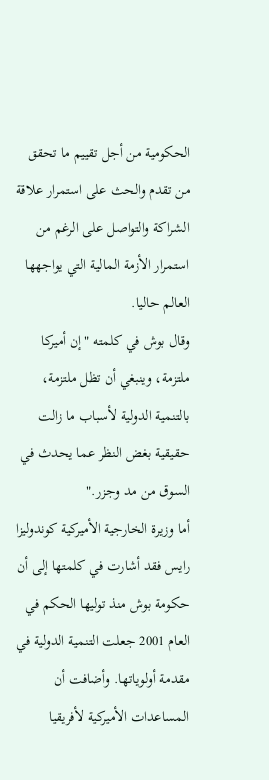الحكومية من أجل تقييم ما تحقق من تقدم والحث على استمرار علاقة الشراكة والتواصل على الرغم من استمرار الأزمة المالية التي يواجهها العالم حاليا.
وقال بوش في كلمته "إن أميركا ملتزمة، وينبغي أن تظل ملتزمة، بالتنمية الدولية لأسباب ما زالت حقيقية بغض النظر عما يحدث في السوق من مد وجزر."
أما وزيرة الخارجية الأميركية كوندوليزا رايس فقد أشارت في كلمتها إلى أن حكومة بوش منذ توليها الحكم في العام 2001 جعلت التنمية الدولية في مقدمة أولوياتها. وأضافت أن المساعدات الأميركية لأفريقيا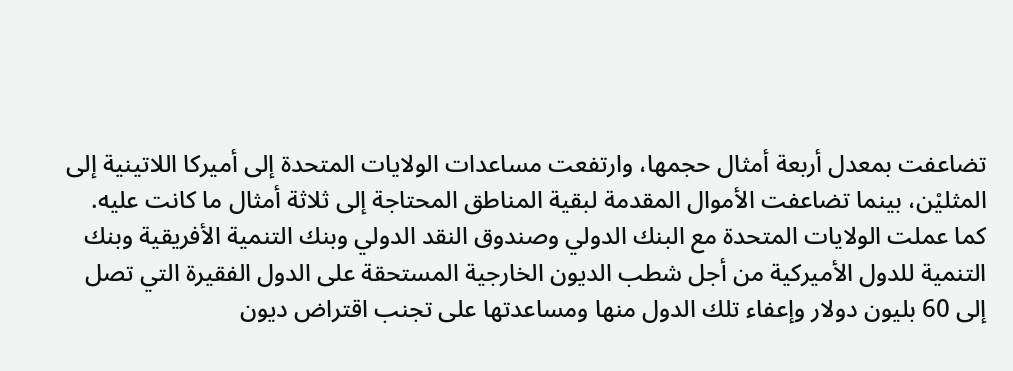تضاعفت بمعدل أربعة أمثال حجمها، وارتفعت مساعدات الولايات المتحدة إلى أميركا اللاتينية إلى المثليْن، بينما تضاعفت الأموال المقدمة لبقية المناطق المحتاجة إلى ثلاثة أمثال ما كانت عليه.
كما عملت الولايات المتحدة مع البنك الدولي وصندوق النقد الدولي وبنك التنمية الأفريقية وبنك التنمية للدول الأميركية من أجل شطب الديون الخارجية المستحقة على الدول الفقيرة التي تصل إلى 60 بليون دولار وإعفاء تلك الدول منها ومساعدتها على تجنب اقتراض ديون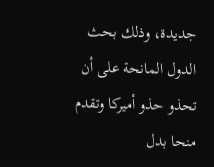جديدة، وذلك بحث الدول المانحة على أن تحذو حذو أميركا وتقدم منحا بدل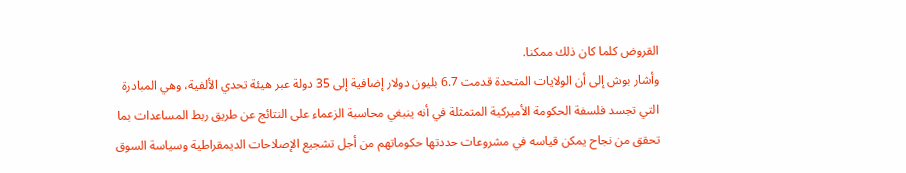القروض كلما كان ذلك ممكنا.
وأشار بوش إلى أن الولايات المتحدة قدمت 6.7 بليون دولار إضافية إلى 35 دولة عبر هيئة تحدي الألفية، وهي المبادرة التي تجسد فلسفة الحكومة الأميركية المتمثلة في أنه ينبغي محاسبة الزعماء على النتائج عن طريق ربط المساعدات بما تحقق من نجاح يمكن قياسه في مشروعات حددتها حكوماتهم من أجل تشجيع الإصلاحات الديمقراطية وسياسة السوق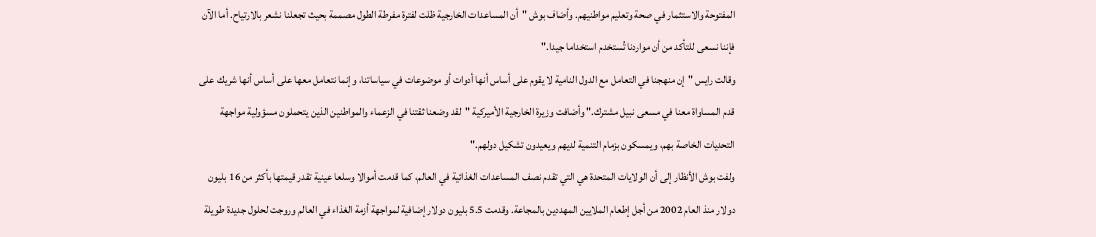المفتوحة والاستثمار في صحة وتعليم مواطنيهم. وأضاف بوش "أن المساعدات الخارجية ظلت لفترة مفرطة الطول مصممة بحيث تجعلنا نشعر بالارتياح. أما الآن فإننا نسعى للتأكد من أن مواردنا تُستخدم استخداما جيدا."
وقالت رايس "إن منهجنا في التعامل مع الدول النامية لا يقوم على أساس أنها أدوات أو موضوعات في سياساتنا، وإنما نتعامل معها على أساس أنها شريك على قدم المساواة معنا في مسعى نبيل مشترك." وأضافت وزيرة الخارجية الأميركية "لقد وضعنا ثقتنا في الزعماء والمواطنين الذين يتحملون مسؤولية مواجهة التحديات الخاصة بهم، ويمسكون بزمام التنمية لديهم ويعيدون تشكيل دولهم."
ولفت بوش الأنظار إلى أن الولايات المتحدة هي التي تقدم نصف المساعدات الغذائية في العالم، كما قدمت أموالا وسلعا عينية تقدر قيمتها بأكثر من 16 بليون دولار منذ العام 2002 من أجل إطعام الملايين المهددين بالمجاعة. وقدمت 5.5 بليون دولار إضافية لمواجهة أزمة الغذاء في العالم وروجت لحلول جديدة طويلة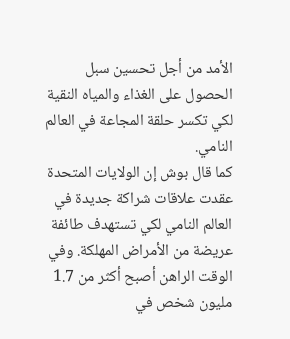الأمد من أجل تحسين سبل الحصول على الغذاء والمياه النقية لكي تكسر حلقة المجاعة في العالم النامي.
كما قال بوش إن الولايات المتحدة عقدت علاقات شراكة جديدة في العالم النامي لكي تستهدف طائفة عريضة من الأمراض المهلكة. وفي الوقت الراهن أصبح أكثر من 1.7 مليون شخص في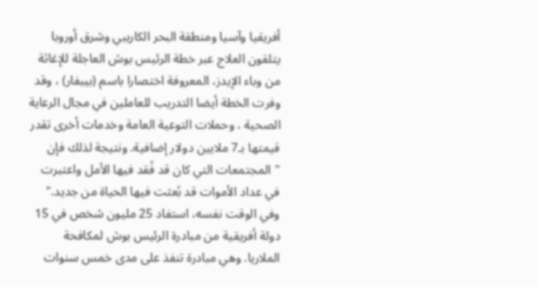أفريقيا وآسيا ومنطقة البحر الكاريبي وشرق أوروبا يتلقون العلاج عبر خطة الرئيس بوش العاجلة للإغاثة من وباء الإيدز، المعروفة اختصارا باسم (بيبفار) ، وقد وفرت الخطة أيضا التدريب للعاملين في مجال الرعاية الصحية ، وحملات التوعية العامة وخدمات أخرى تقدر قيمتها بـ7 ملايين دولار إضافية. ونتيجة لذلك فإن "المجتمعات التي كان قد فُقد فيها الأمل واعتبرت في عداد الأموات قد بُعثت فيها الحياة من جديد."
وفي الوقت نفسه، استفاد 25 مليون شخص في 15 دولة أفريقية من مبادرة الرئيس بوش لمكافحة الملاريا. وهي مبادرة تنفذ على مدى خمس سنوات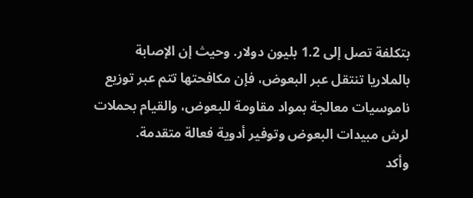بتكلفة تصل إلى 1.2 بليون دولار. وحيث إن الإصابة بالملاريا تنتقل عبر البعوض، فإن مكافحتها تتم عبر توزيع ناموسيات معالجة بمواد مقاومة للبعوض، والقيام بحملات لرش مبيدات البعوض وتوفير أدوية فعالة متقدمة.
وأكد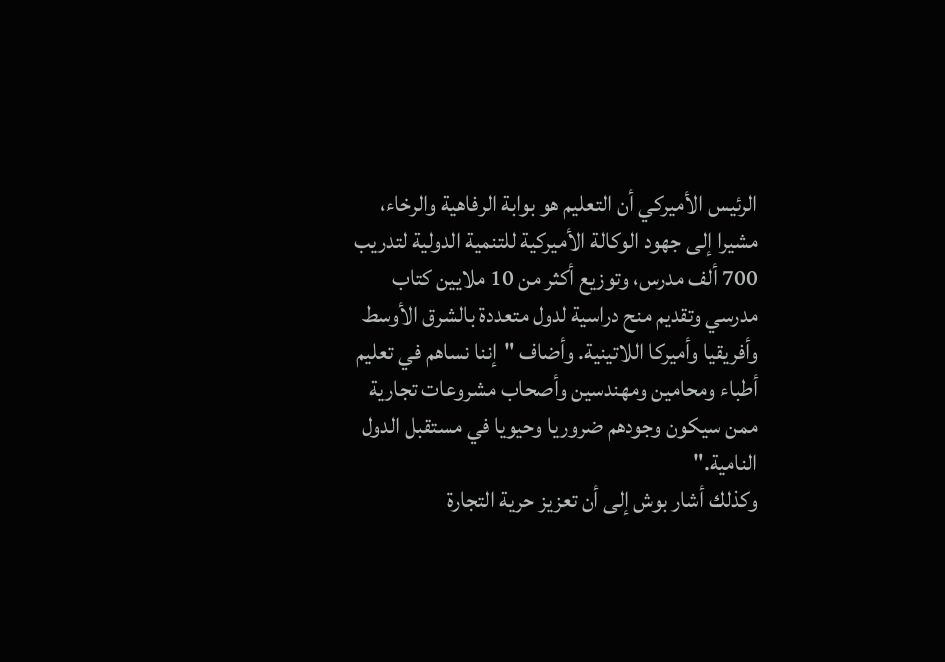الرئيس الأميركي أن التعليم هو بوابة الرفاهية والرخاء، مشيرا إلى جهود الوكالة الأميركية للتنمية الدولية لتدريب 700 ألف مدرس، وتوزيع أكثر من 10 ملايين كتاب مدرسي وتقديم منح دراسية لدول متعددة بالشرق الأوسط وأفريقيا وأميركا اللاتينية. وأضاف "إننا نساهم في تعليم أطباء ومحامين ومهندسين وأصحاب مشروعات تجارية ممن سيكون وجودهم ضروريا وحيويا في مستقبل الدول النامية."
وكذلك أشار بوش إلى أن تعزيز حرية التجارة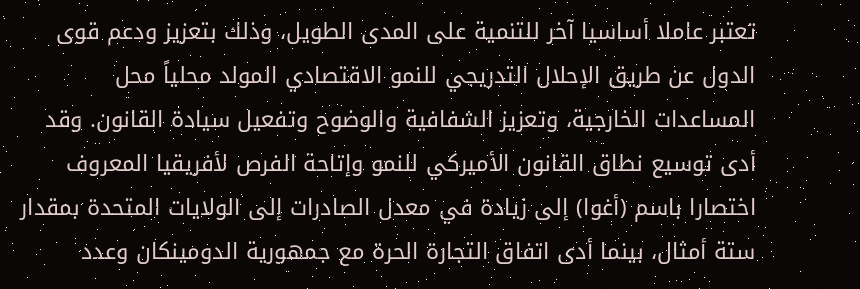تعتبر عاملا أساسيا آخر للتنمية على المدى الطويل، وذلك بتعزيز ودعم قوى الدول عن طريق الإحلال التدريجي للنمو الاقتصادي المولد محلياً محل المساعدات الخارجية، وتعزيز الشفافية والوضوح وتفعيل سيادة القانون. وقد أدى توسيع نطاق القانون الأميركي للنمو وإتاحة الفرص لأفريقيا المعروف اختصارا باسم (أغوا) إلى زيادة في معدل الصادرات إلى الولايات المتحدة بمقدار ستة أمثال، بينما أدى اتفاق التجارة الحرة مع جمهورية الدومينكان وعدد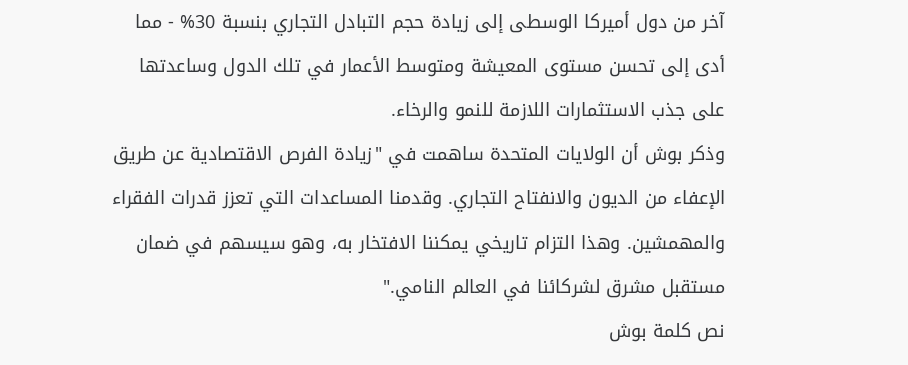آخر من دول أميركا الوسطى إلى زيادة حجم التبادل التجاري بنسبة 30% - مما أدى إلى تحسن مستوى المعيشة ومتوسط الأعمار في تلك الدول وساعدتها على جذب الاستثمارات اللازمة للنمو والرخاء.
وذكر بوش أن الولايات المتحدة ساهمت في "زيادة الفرص الاقتصادية عن طريق الإعفاء من الديون والانفتاح التجاري. وقدمنا المساعدات التي تعزز قدرات الفقراء والمهمشين. وهذا التزام تاريخي يمكننا الافتخار به، وهو سيسهم في ضمان مستقبل مشرق لشركائنا في العالم النامي."
نص كلمة بوش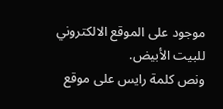موجود على الموقع الالكتروني للبيت الأبيض.
ونص كلمة رايس على موقع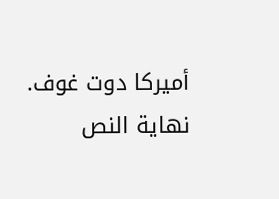أميركا دوت غوف.
نهاية النص